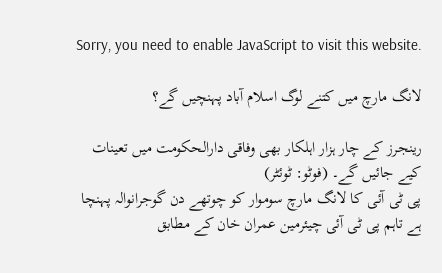Sorry, you need to enable JavaScript to visit this website.

لانگ مارچ میں کتنے لوگ اسلام آباد پہنچیں گے؟

رینجرز کے چار ہزار اہلکار بھی وفاقی دارالحکومت میں تعینات کیے جائیں گے۔ (فوٹو: ٹوئٹر)
پی ٹی آئی کا لانگ مارچ سوموار کو چوتھے دن گوجرانوالہ پہنچا ہے تاہم پی ٹی آئی چیئرمین عمران خان کے مطابق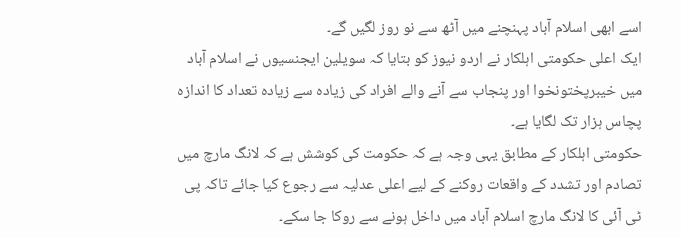اسے ابھی اسلام آباد پہنچنے میں آٹھ سے نو روز لگیں گے۔
ایک اعلی حکومتی اہلکار نے اردو نیوز کو بتایا کہ سویلین ایجنسیوں نے اسلام آباد میں خیبرپختونخوا اور پنجاب سے آنے والے افراد کی زیادہ سے زیادہ تعداد کا اندازہ پچاس ہزار تک لگایا ہے۔
حکومتی اہلکار کے مطابق یہی وجہ ہے کہ حکومت کی کوشش ہے کہ لانگ مارچ میں تصادم اور تشدد کے واقعات روکنے کے لیے اعلی عدلیہ سے رجوع کیا جائے تاکہ پی ٹی آئی کا لانگ مارچ اسلام آباد میں داخل ہونے سے روکا جا سکے۔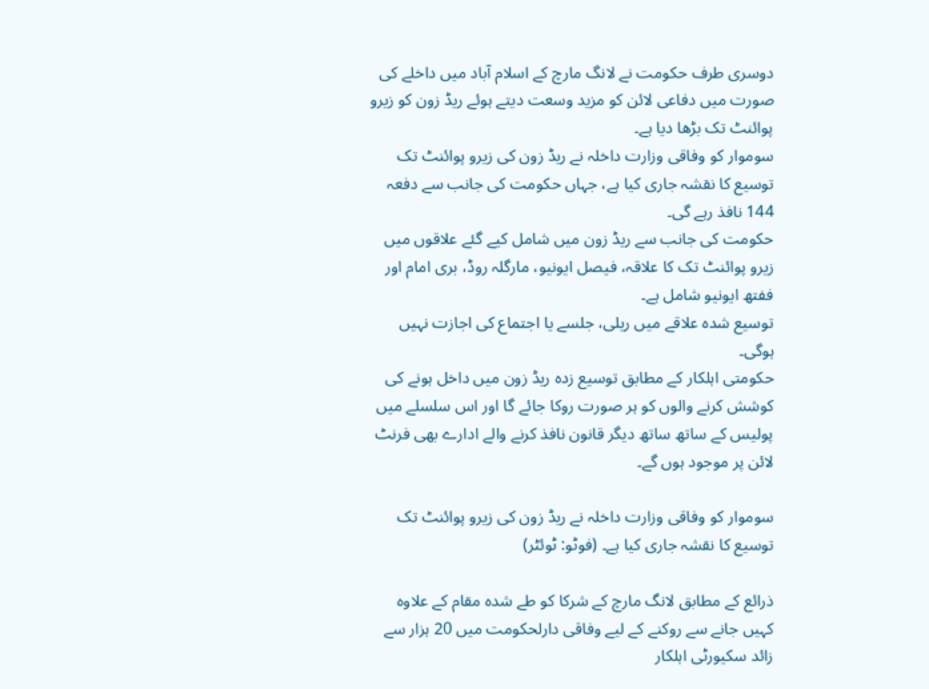دوسری طرف حکومت نے لانگ مارچ کے اسلام آباد میں داخلے کی صورت میں دفاعی لائن کو مزید وسعت دیتے ہوئے ریڈ زون کو زیرو پوائنٹ تک بڑھا دیا ہے۔
سوموار کو وفاقی وزارت داخلہ نے ریڈ زون کی زیرو پوائنٹ تک توسیع کا نقشہ جاری کیا ہے، جہاں حکومت کی جانب سے دفعہ 144 نافذ رہے گی۔
حکومت کی جانب سے ریڈ زون میں شامل کیے گئے علاقوں میں زیرو پوائنٹ تک کا علاقہ، فیصل ایونیو، مارگلہ روڈ، بری امام اور ففتھ ایونیو شامل ہے۔
توسیع شدہ علاقے میں ریلی، جلسے یا اجتماع کی اجازت نہیں ہوگی۔
حکومتی اہلکار کے مطابق توسیع زدہ ریڈ زون میں داخل ہونے کی کوشش کرنے والوں کو ہر صورت روکا جائے گا اور اس سلسلے میں پولیس کے ساتھ ساتھ دیگر قانون نافذ کرنے والے ادارے بھی فرنٹ لائن پر موجود ہوں گے۔

سوموار کو وفاقی وزارت داخلہ نے ریڈ زون کی زیرو پوائنٹ تک توسیع کا نقشہ جاری کیا ہے۔ (فوٹو: ٹوئٹر)

ذرائع کے مطابق لانگ مارچ کے شرکا کو طے شدہ مقام کے علاوہ کہیں جانے سے روکنے کے لیے وفاقی دارلحکومت میں 20 ہزار سے زائد سکیورٹی اہلکار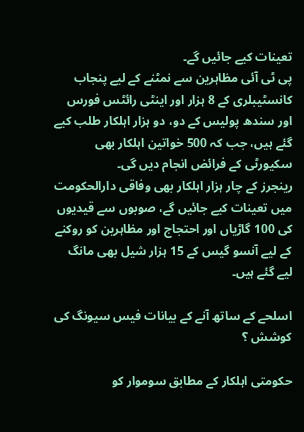تعینات کیے جائیں گے۔
پی ٹی آئی مظاہرین سے نمٹنے کے لیے پنجاب کانسٹیبلری کے 8 ہزار اور اینٹی رائٹس فورس اور سندھ پولیس کے دو، دو ہزار اہلکار طلب کیے گئے ہیں، جب کہ 500 خواتین اہلکار بھی سکیورٹی کے فرائض انجام دیں گی۔
رینجرز کے چار ہزار اہلکار بھی وفاقی دارالحکومت میں تعینات کیے جائیں گے، صوبوں سے قیدیوں کی 100 گاڑیاں اور احتجاج اور مظاہرین کو روکنے کے لیے آنسو گیس کے 15 ہزار شیل بھی مانگ لیے گئے ہیں۔

اسلحے کے ساتھ آنے کے بیانات فیس سیونگ کی کوشش ؟

حکومتی اہلکار کے مطابق سوموار کو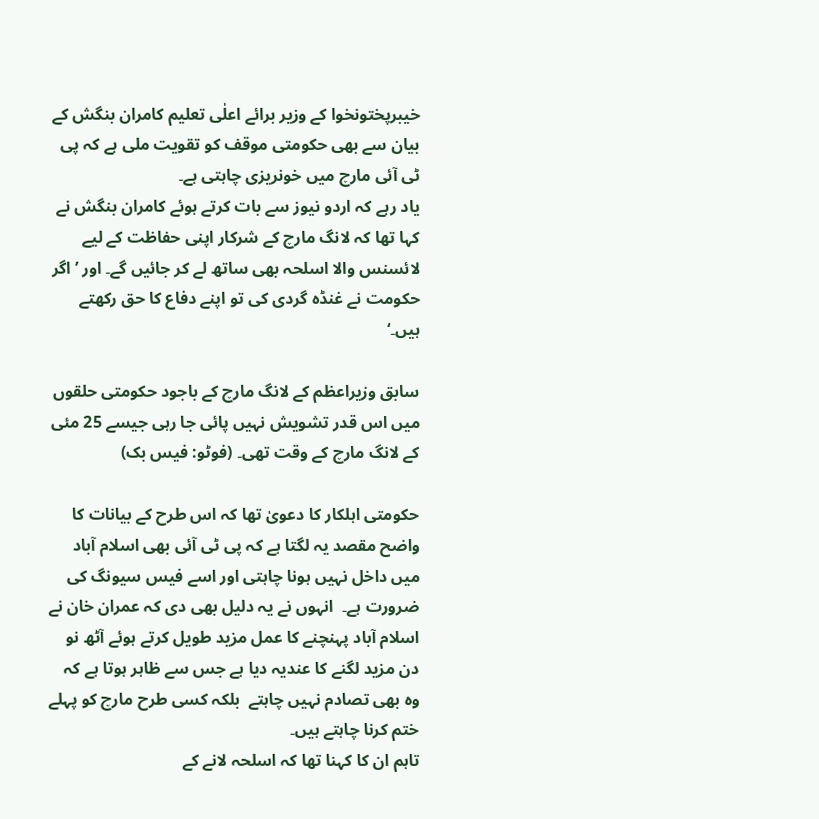خیبرپختونخوا کے وزیر برائے اعلٰی تعلیم کامران بنگش کے بیان سے بھی حکومتی موقف کو تقویت ملی ہے کہ پی ٹی آئی مارچ میں خونریزی چاہتی ہے۔
یاد رہے کہ اردو نیوز سے بات کرتے ہوئے کامران بنگش نے کہا تھا کہ لانگ مارچ کے شرکار اپنی حفاظت کے لیے لائسنس والا اسلحہ بھی ساتھ لے کر جائیں گے۔ اور ’اگر حکومت نے غنڈہ گردی کی تو اپنے دفاع کا حق رکھتے ہیں۔‘

سابق وزیراعظم کے لانگ مارچ کے باجود حکومتی حلقوں میں اس قدر تشویش نہیں پائی جا رہی جیسے 25 مئی کے لانگ مارچ کے وقت تھی۔ (فوٹو: فیس بک)

حکومتی اہلکار کا دعویٰ تھا کہ اس طرح کے بیانات کا واضح مقصد یہ لگتا ہے کہ پی ٹی آئی بھی اسلام آباد میں داخل نہیں ہونا چاہتی اور اسے فیس سیونگ کی ضرورت ہے۔  انہوں نے یہ دلیل بھی دی کہ عمران خان نے اسلام آباد پہنچنے کا عمل مزید طویل کرتے ہوئے آٹھ نو دن مزید لگنے کا عندیہ دیا ہے جس سے ظاہر ہوتا ہے کہ وہ بھی تصادم نہیں چاہتے  بلکہ کسی طرح مارچ کو پہلے ختم کرنا چاہتے ہیں۔
تاہم ان کا کہنا تھا کہ اسلحہ لانے کے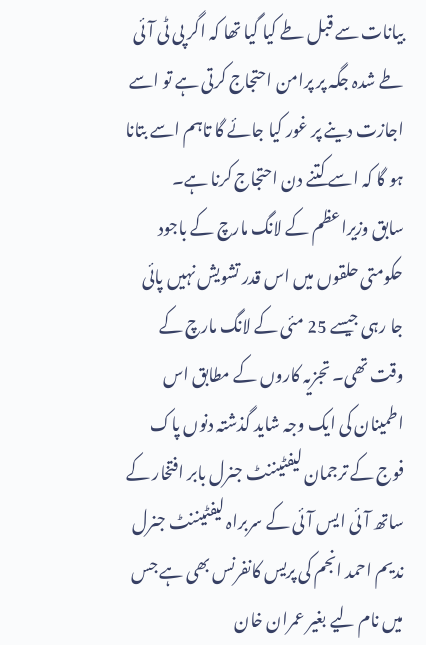بیانات سے قبل طے کیا گیا تھا کہ اگر پی ٹی آئی طے شدہ جگہ پر پرامن احتجاج کرتی ہے تو اسے اجازت دینے پر غور کیا جائے گا تاہم اسے بتانا ہو گا کہ اسے کتنے دن احتجاج کرنا ہے۔
سابق وزیراعظم کے لانگ مارچ کے باجود حکومتی حلقوں میں اس قدر تشویش نہیں پائی جا رہی جیسے 25 مئی کے لانگ مارچ کے وقت تھی۔ تجزیہ کاروں کے مطابق اس اطمینان کی ایک وجہ شاید گذشتہ دنوں پاک فوج کے ترجمان لیفٹیننٹ جنرل بابر افتخار کے ساتھ آئی ایس آئی کے سربراہ لیفٹیننٹ جنرل ندیم احمد انجم کی پریس کانفرنس بھی ہے جس میں نام لیے بغیر عمران خان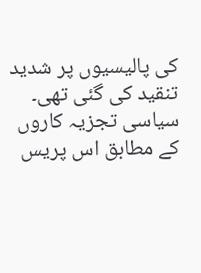کی پالیسیوں پر شدید تنقید کی گئی تھی۔
سیاسی تجزیہ کاروں کے مطابق اس پریس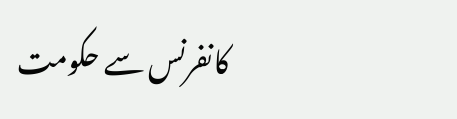کانفرنس سے حکومت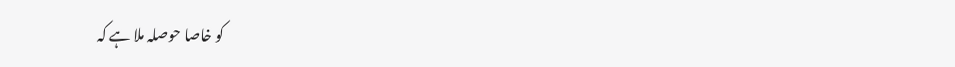کو خاصا حوصلہ ملا ہے کہ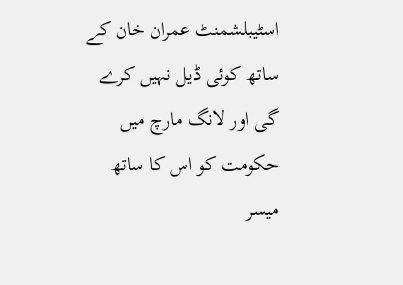اسٹیبلشمنٹ عمران خان کے ساتھ کوئی ڈیل نہیں کرے گی اور لانگ مارچ میں حکومت کو اس کا ساتھ میسر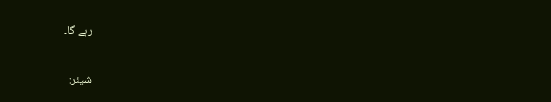رہے گا۔

شیئر: